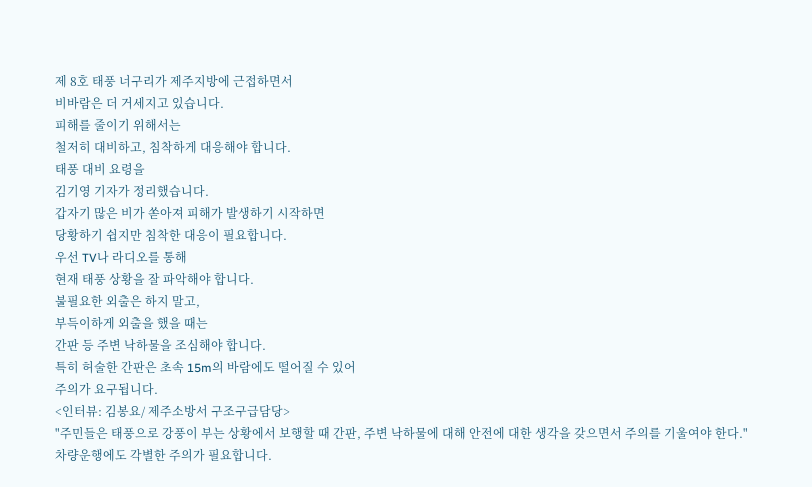제 8호 태풍 너구리가 제주지방에 근접하면서
비바람은 더 거세지고 있습니다.
피해를 줄이기 위해서는
철저히 대비하고, 침착하게 대응해야 합니다.
태풍 대비 요령을
김기영 기자가 정리했습니다.
갑자기 많은 비가 쏟아져 피해가 발생하기 시작하면
당황하기 쉽지만 침착한 대응이 필요합니다.
우선 TV나 라디오를 통해
현재 태풍 상황을 잘 파악해야 합니다.
불필요한 외출은 하지 말고,
부득이하게 외출을 했을 때는
간판 등 주변 낙하물을 조심해야 합니다.
특히 허술한 간판은 초속 15m의 바람에도 떨어질 수 있어
주의가 요구됩니다.
<인터뷰: 김봉요/ 제주소방서 구조구급담당>
"주민들은 태풍으로 강풍이 부는 상황에서 보행할 때 간판, 주변 낙하물에 대해 안전에 대한 생각을 갖으면서 주의를 기울여야 한다."
차량운행에도 각별한 주의가 필요합니다.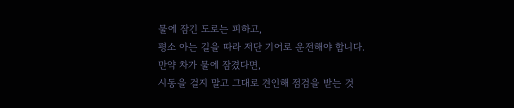물에 잠긴 도로는 피하고,
평소 아는 길을 따라 저단 기어로 운전해야 합니다.
만약 차가 물에 잠겼다면,
시동을 걸지 말고 그대로 견인해 점검을 받는 것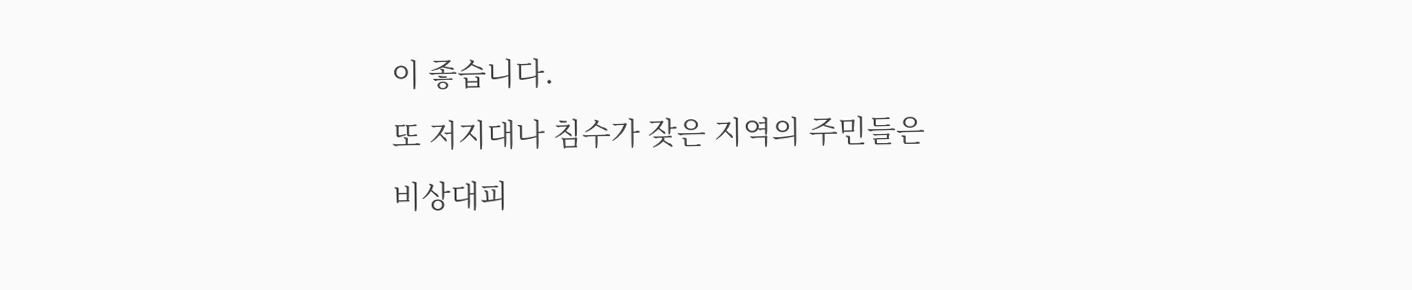이 좋습니다.
또 저지대나 침수가 잦은 지역의 주민들은
비상대피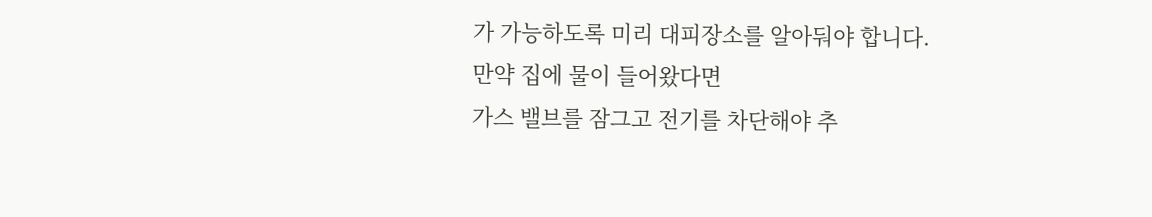가 가능하도록 미리 대피장소를 알아둬야 합니다.
만약 집에 물이 들어왔다면
가스 밸브를 잠그고 전기를 차단해야 추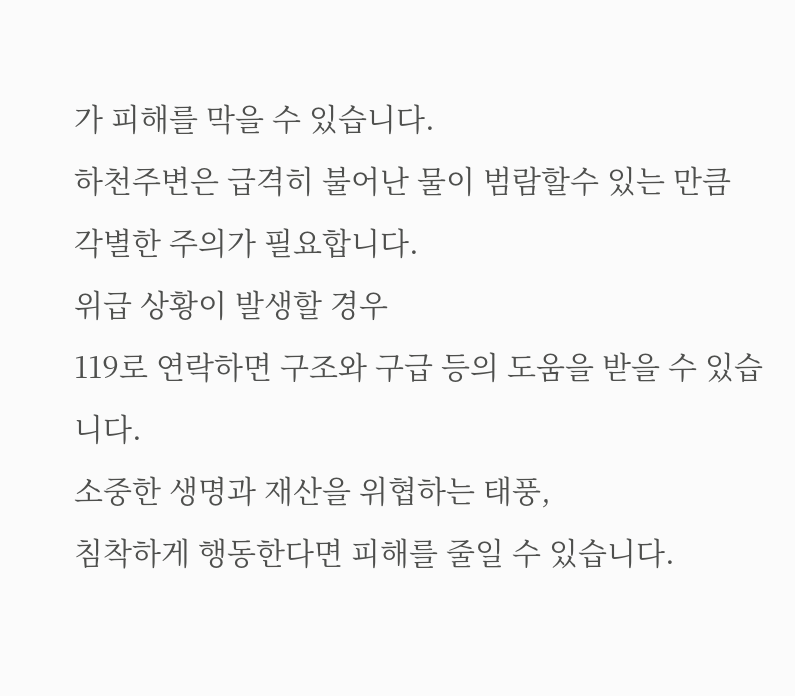가 피해를 막을 수 있습니다.
하천주변은 급격히 불어난 물이 범람할수 있는 만큼
각별한 주의가 필요합니다.
위급 상황이 발생할 경우
119로 연락하면 구조와 구급 등의 도움을 받을 수 있습니다.
소중한 생명과 재산을 위협하는 태풍,
침착하게 행동한다면 피해를 줄일 수 있습니다.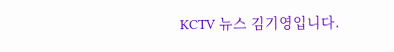KCTV 뉴스 김기영입니다.